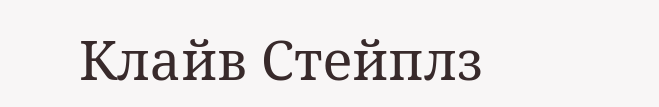Клайв Стейплз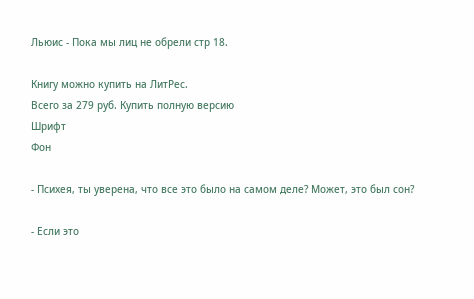Льюис - Пока мы лиц не обрели стр 18.

Книгу можно купить на ЛитРес.
Всего за 279 руб. Купить полную версию
Шрифт
Фон

- Психея, ты уверена, что все это было на самом деле? Может, это был сон?

- Если это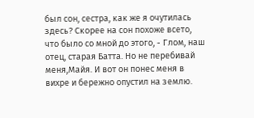был сон, сестра, как же я очутилась здесь? Скорее на сон похоже всето, что было со мной до этого, - Глом, наш отец, старая Батта. Но не перебивай меня,Майя. И вот он понес меня в вихре и бережно опустил на землю.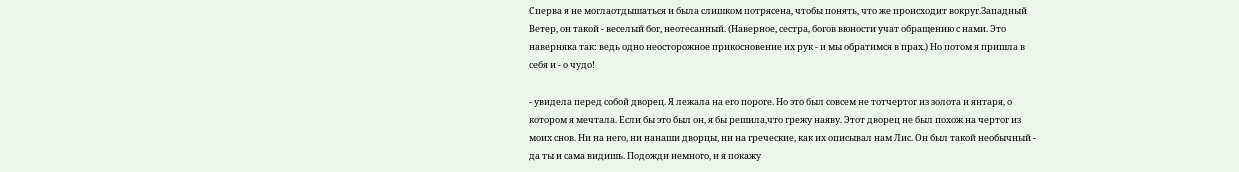Сперва я не моглаотдышаться и была слишком потрясена, чтобы понять, что же происходит вокруг.Западный Ветер, он такой - веселый бог, неотесанный. (Наверное, сестра, богов вюности учат обращению с нами. Это наверняка так: ведь одно неосторожное прикосновение их рук - и мы обратимся в прах.) Но потом я пришла в себя и - о чудо!

- увидела перед собой дворец. Я лежала на его пороге. Но это был совсем не тотчертог из золота и янтаря, о котором я мечтала. Если бы это был он, я бы решила,что грежу наяву. Этот дворец не был похож на чертог из моих снов. Ни на него, ни нанаши дворцы, ни на греческие, как их описывал нам Лис. Он был такой необычный - да ты и сама видишь. Подожди немного, и я покажу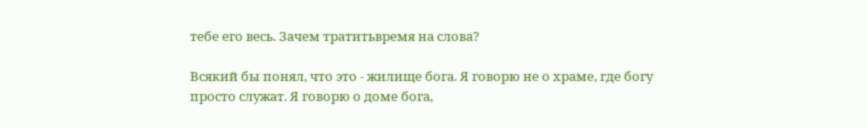тебе его весь. Зачем тратитьвремя на слова?

Всякий бы понял, что это - жилище бога. Я говорю не о храме, где богу просто служат. Я говорю о доме бога,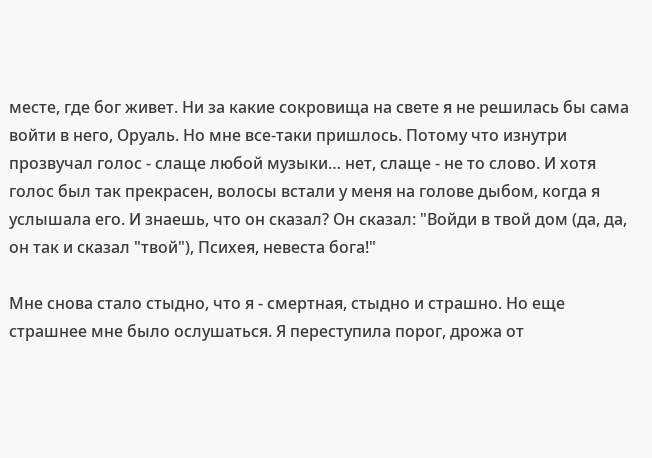месте, где бог живет. Ни за какие сокровища на свете я не решилась бы сама войти в него, Оруаль. Но мне все-таки пришлось. Потому что изнутри прозвучал голос - слаще любой музыки… нет, слаще - не то слово. И хотя голос был так прекрасен, волосы встали у меня на голове дыбом, когда я услышала его. И знаешь, что он сказал? Он сказал: "Войди в твой дом (да, да, он так и сказал "твой"), Психея, невеста бога!"

Мне снова стало стыдно, что я - смертная, стыдно и страшно. Но еще страшнее мне было ослушаться. Я переступила порог, дрожа от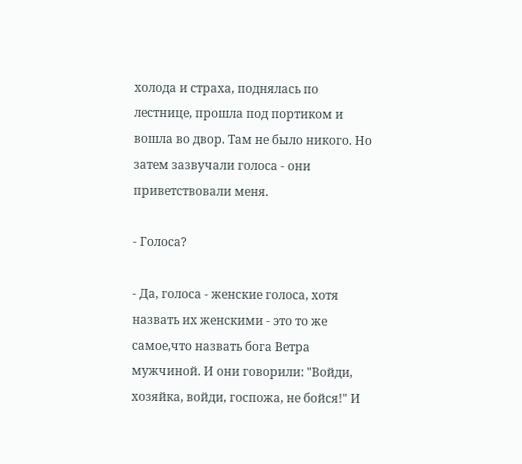холода и страха, поднялась по лестнице, прошла под портиком и вошла во двор. Там не было никого. Но затем зазвучали голоса - они приветствовали меня.

- Голоса?

- Да, голоса - женские голоса, хотя назвать их женскими - это то же самое,что назвать бога Ветра мужчиной. И они говорили: "Войди, хозяйка, войди, госпожа, не бойся!" И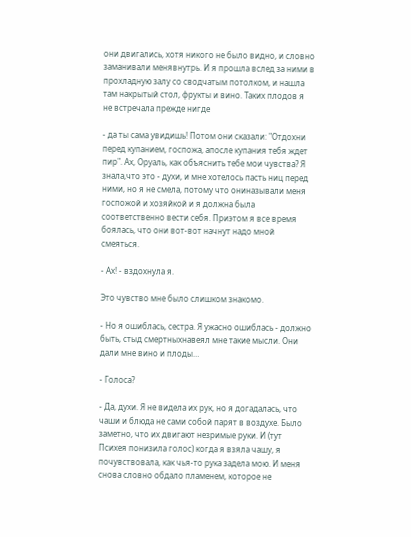они двигались, хотя никого не было видно, и словно заманивали менявнутрь. И я прошла вслед за ними в прохладную залу со сводчатым потолком, и нашла там накрытый стол, фрукты и вино. Таких плодов я не встречала прежде нигде

- да ты сама увидишь! Потом они сказали: "Отдохни перед купанием, госпожа, апосле купания тебя ждет пир". Ах, Оруаль, как объяснить тебе мои чувства? Я знала,что это - духи, и мне хотелось пасть ниц перед ними, но я не смела, потому что ониназывали меня госпожой и хозяйкой и я должна была соответственно вести себя. Приэтом я все время боялась, что они вот-вот начнут надо мной смеяться.

- Ах! - вздохнула я.

Это чувство мне было слишком знакомо.

- Но я ошиблась, сестра. Я ужасно ошиблась - должно быть, стыд смертныхнавеял мне такие мысли. Они дали мне вино и плоды…

- Голоса?

- Да, духи. Я не видела их рук, но я догадалась, что чаши и блюда не сами собой парят в воздухе. Было заметно, что их двигают незримые руки. И (тут Психея понизила голос) когда я взяла чашу, я почувствовала, как чья-то рука задела мою. И меня снова словно обдало пламенем, которое не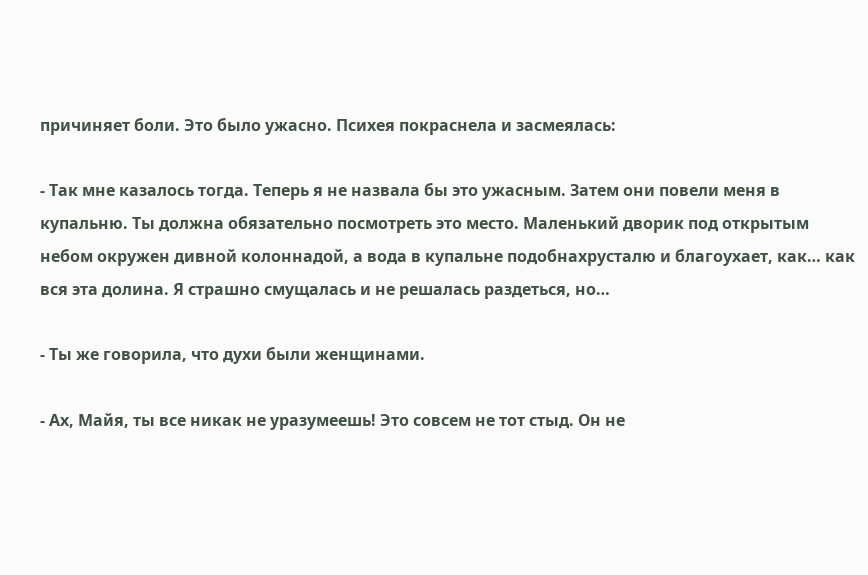причиняет боли. Это было ужасно. Психея покраснела и засмеялась:

- Так мне казалось тогда. Теперь я не назвала бы это ужасным. Затем они повели меня в купальню. Ты должна обязательно посмотреть это место. Маленький дворик под открытым небом окружен дивной колоннадой, а вода в купальне подобнахрусталю и благоухает, как… как вся эта долина. Я страшно смущалась и не решалась раздеться, но…

- Ты же говорила, что духи были женщинами.

- Ах, Майя, ты все никак не уразумеешь! Это совсем не тот стыд. Он не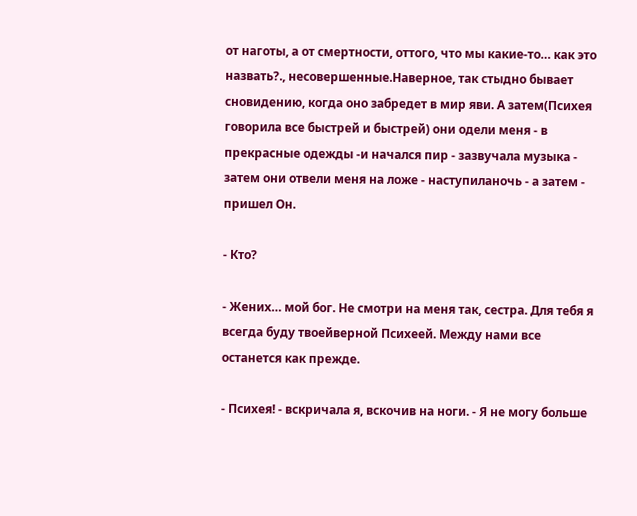от наготы, а от смертности, оттого, что мы какие-то… как это назвать?., несовершенные.Наверное, так стыдно бывает сновидению, когда оно забредет в мир яви. А затем(Психея говорила все быстрей и быстрей) они одели меня - в прекрасные одежды -и начался пир - зазвучала музыка - затем они отвели меня на ложе - наступиланочь - а затем - пришел Он.

- Кто?

- Жених… мой бог. Не смотри на меня так, сестра. Для тебя я всегда буду твоейверной Психеей. Между нами все останется как прежде.

- Психея! - вскричала я, вскочив на ноги. - Я не могу больше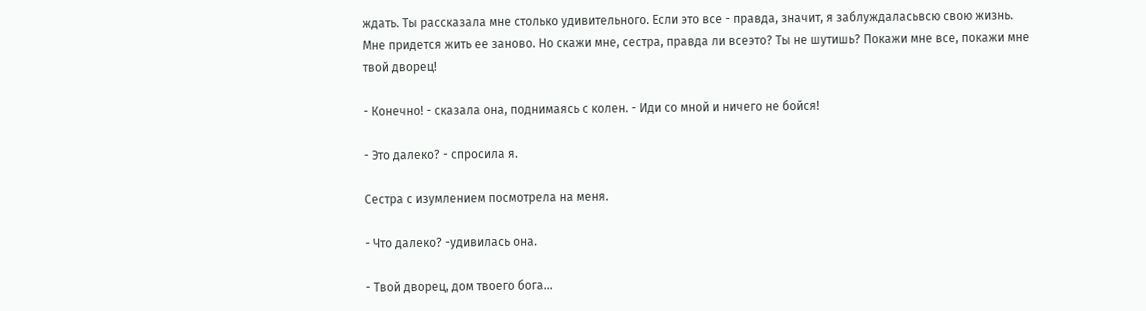ждать. Ты рассказала мне столько удивительного. Если это все - правда, значит, я заблуждаласьвсю свою жизнь. Мне придется жить ее заново. Но скажи мне, сестра, правда ли всеэто? Ты не шутишь? Покажи мне все, покажи мне твой дворец!

- Конечно! - сказала она, поднимаясь с колен. - Иди со мной и ничего не бойся!

- Это далеко? - спросила я.

Сестра с изумлением посмотрела на меня.

- Что далеко? -удивилась она.

- Твой дворец, дом твоего бога…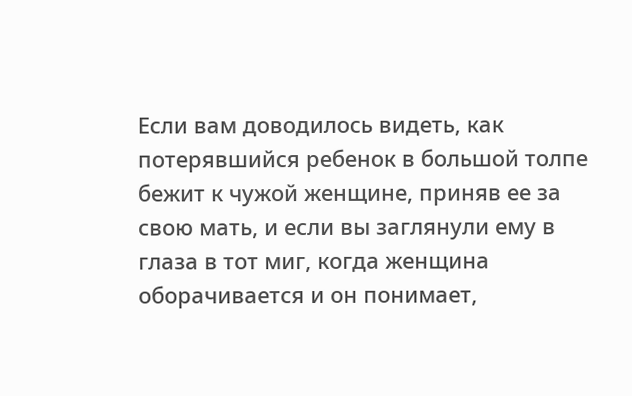Если вам доводилось видеть, как потерявшийся ребенок в большой толпе бежит к чужой женщине, приняв ее за свою мать, и если вы заглянули ему в глаза в тот миг, когда женщина оборачивается и он понимает,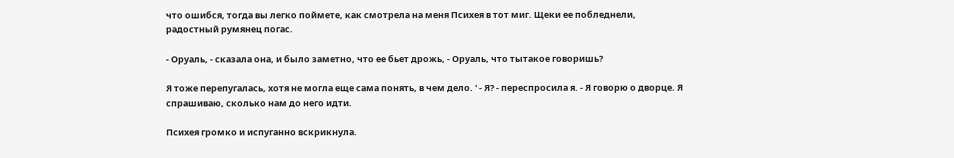что ошибся, тогда вы легко поймете, как смотрела на меня Психея в тот миг. Щеки ее побледнели, радостный румянец погас.

- Оруаль, - сказала она, и было заметно, что ее бьет дрожь, - Оруаль, что тытакое говоришь?

Я тоже перепугалась, хотя не могла еще сама понять, в чем дело. ' - Я? - переспросила я. - Я говорю о дворце. Я спрашиваю, сколько нам до него идти.

Психея громко и испуганно вскрикнула.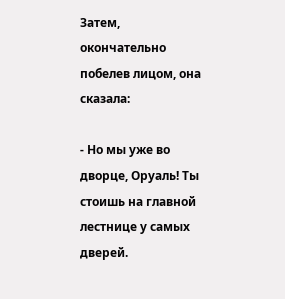Затем, окончательно побелев лицом, она сказала:

- Но мы уже во дворце, Оруаль! Ты стоишь на главной лестнице у самых дверей.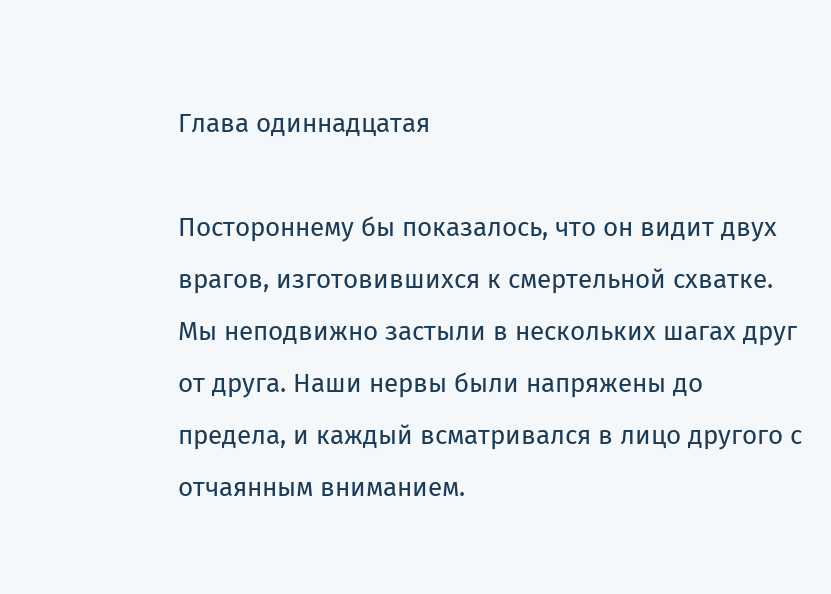Глава одиннадцатая

Постороннему бы показалось, что он видит двух врагов, изготовившихся к смертельной схватке. Мы неподвижно застыли в нескольких шагах друг от друга. Наши нервы были напряжены до предела, и каждый всматривался в лицо другого с отчаянным вниманием.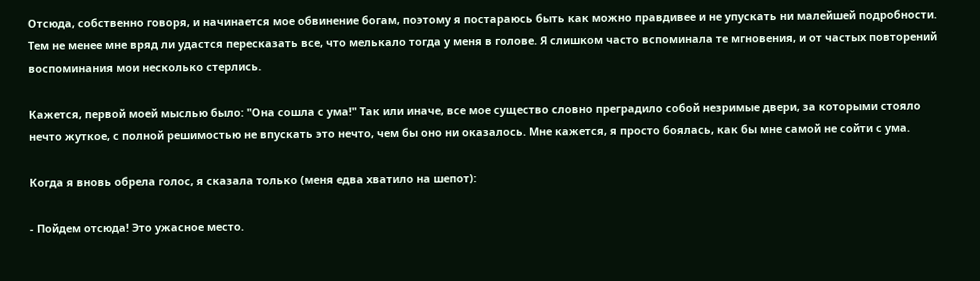Отсюда, собственно говоря, и начинается мое обвинение богам, поэтому я постараюсь быть как можно правдивее и не упускать ни малейшей подробности. Тем не менее мне вряд ли удастся пересказать все, что мелькало тогда у меня в голове. Я слишком часто вспоминала те мгновения, и от частых повторений воспоминания мои несколько стерлись.

Кажется, первой моей мыслью было: "Она сошла с ума!" Так или иначе, все мое существо словно преградило собой незримые двери, за которыми стояло нечто жуткое, с полной решимостью не впускать это нечто, чем бы оно ни оказалось. Мне кажется, я просто боялась, как бы мне самой не сойти с ума.

Когда я вновь обрела голос, я сказала только (меня едва хватило на шепот):

- Пойдем отсюда! Это ужасное место.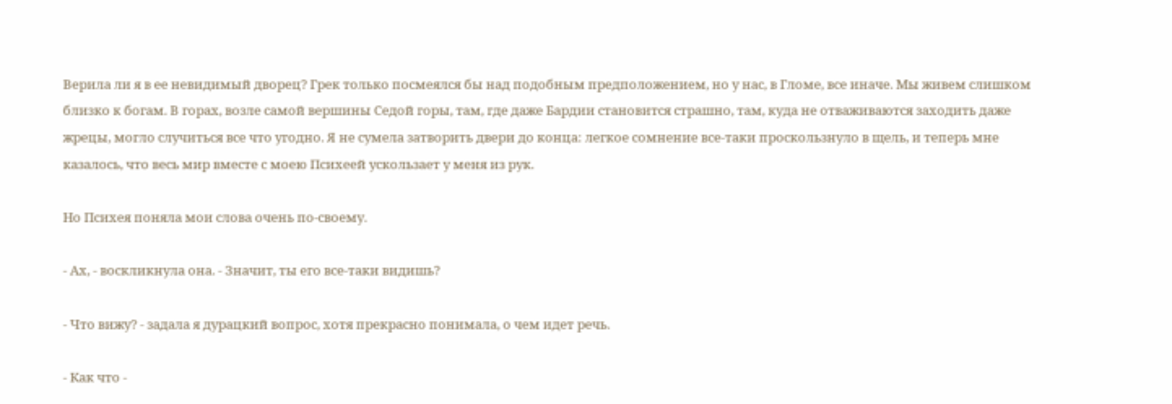Верила ли я в ее невидимый дворец? Грек только посмеялся бы над подобным предположением, но у нас, в Гломе, все иначе. Мы живем слишком близко к богам. В горах, возле самой вершины Седой горы, там, где даже Бардии становится страшно, там, куда не отваживаются заходить даже жрецы, могло случиться все что угодно. Я не сумела затворить двери до конца: легкое сомнение все-таки проскользнуло в щель, и теперь мне казалось, что весь мир вместе с моею Психеей ускользает у меня из рук.

Но Психея поняла мои слова очень по-своему.

- Ах, - воскликнула она. - Значит, ты его все-таки видишь?

- Что вижу? - задала я дурацкий вопрос, хотя прекрасно понимала, о чем идет речь.

- Как что -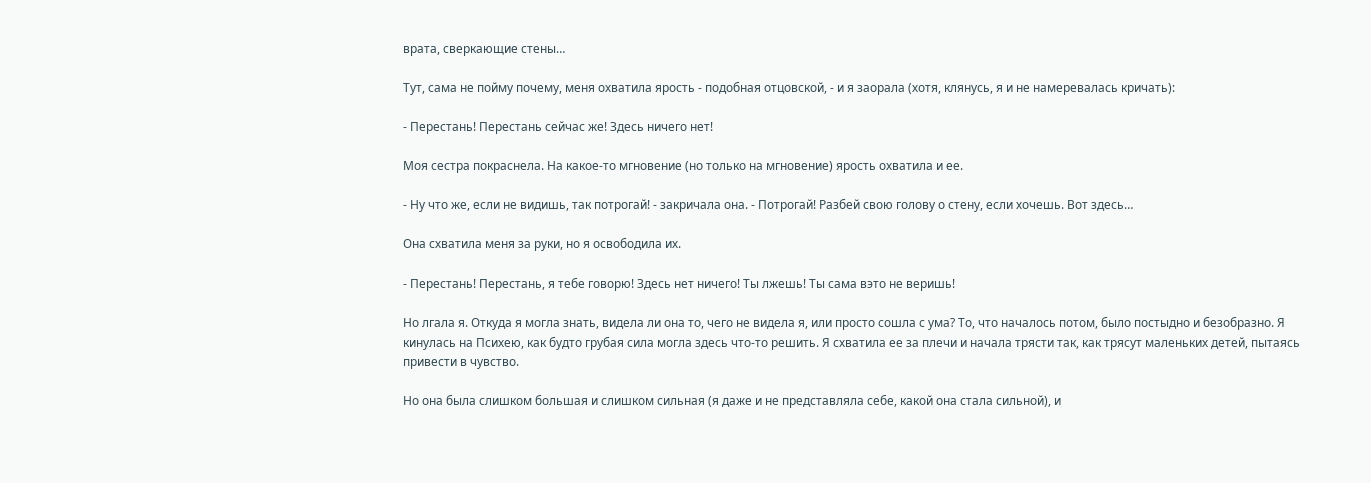врата, сверкающие стены…

Тут, сама не пойму почему, меня охватила ярость - подобная отцовской, - и я заорала (хотя, клянусь, я и не намеревалась кричать):

- Перестань! Перестань сейчас же! Здесь ничего нет!

Моя сестра покраснела. На какое-то мгновение (но только на мгновение) ярость охватила и ее.

- Ну что же, если не видишь, так потрогай! - закричала она. - Потрогай! Разбей свою голову о стену, если хочешь. Вот здесь…

Она схватила меня за руки, но я освободила их.

- Перестань! Перестань, я тебе говорю! Здесь нет ничего! Ты лжешь! Ты сама вэто не веришь!

Но лгала я. Откуда я могла знать, видела ли она то, чего не видела я, или просто сошла с ума? То, что началось потом, было постыдно и безобразно. Я кинулась на Психею, как будто грубая сила могла здесь что-то решить. Я схватила ее за плечи и начала трясти так, как трясут маленьких детей, пытаясь привести в чувство.

Но она была слишком большая и слишком сильная (я даже и не представляла себе, какой она стала сильной), и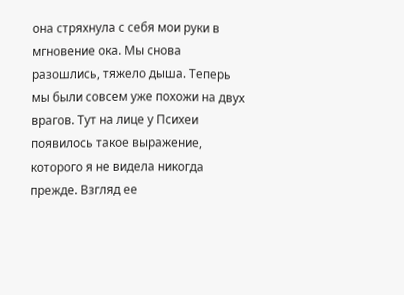она стряхнула с себя мои руки в мгновение ока. Мы снова разошлись, тяжело дыша. Теперь мы были совсем уже похожи на двух врагов. Тут на лице у Психеи появилось такое выражение, которого я не видела никогда прежде. Взгляд ее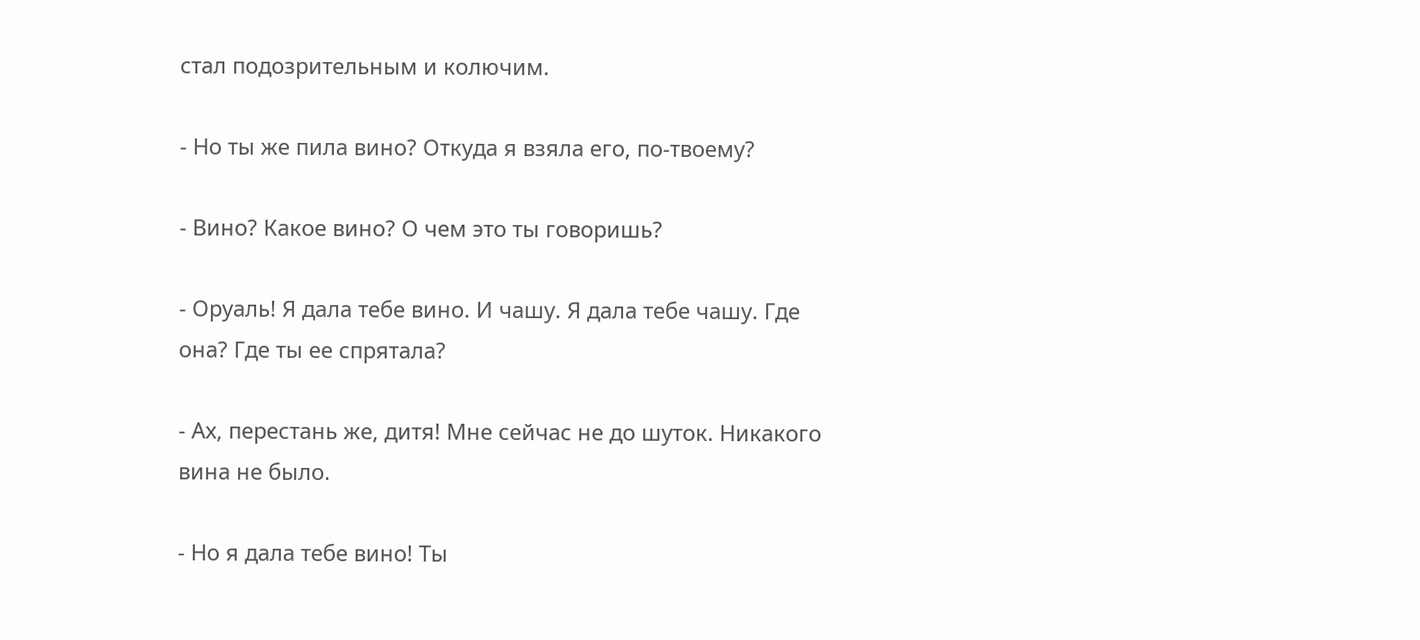стал подозрительным и колючим.

- Но ты же пила вино? Откуда я взяла его, по-твоему?

- Вино? Какое вино? О чем это ты говоришь?

- Оруаль! Я дала тебе вино. И чашу. Я дала тебе чашу. Где она? Где ты ее спрятала?

- Ах, перестань же, дитя! Мне сейчас не до шуток. Никакого вина не было.

- Но я дала тебе вино! Ты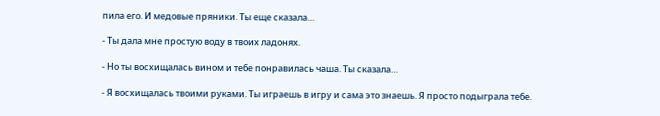пила его. И медовые пряники. Ты еще сказала…

- Ты дала мне простую воду в твоих ладонях.

- Но ты восхищалась вином и тебе понравилась чаша. Ты сказала…

- Я восхищалась твоими руками. Ты играешь в игру и сама это знаешь. Я просто подыграла тебе.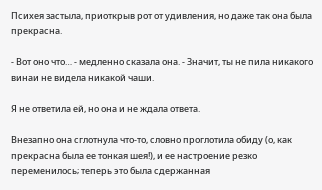Психея застыла, приоткрыв рот от удивления, но даже так она была прекрасна.

- Вот оно что… - медленно сказала она. - Значит, ты не пила никакого винаи не видела никакой чаши.

Я не ответила ей, но она и не ждала ответа.

Внезапно она сглотнула что-то, словно проглотила обиду (о, как прекрасна была ее тонкая шея!), и ее настроение резко переменилось; теперь это была сдержанная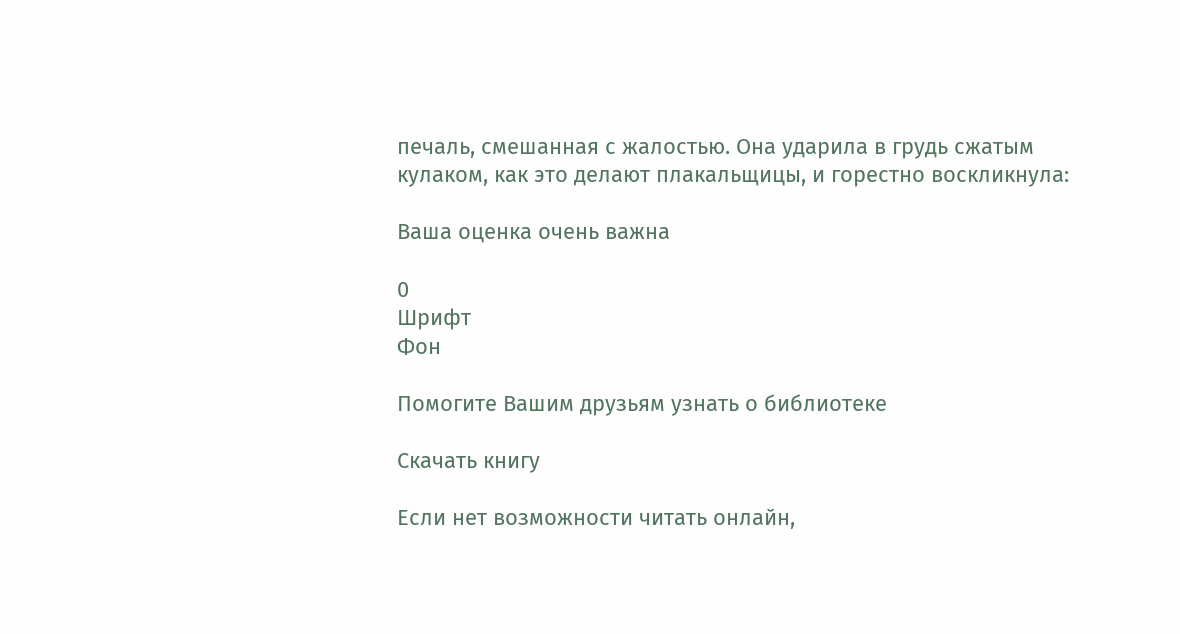печаль, смешанная с жалостью. Она ударила в грудь сжатым кулаком, как это делают плакальщицы, и горестно воскликнула:

Ваша оценка очень важна

0
Шрифт
Фон

Помогите Вашим друзьям узнать о библиотеке

Скачать книгу

Если нет возможности читать онлайн,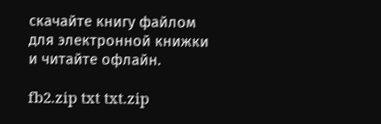скачайте книгу файлом для электронной книжки и читайте офлайн.

fb2.zip txt txt.zip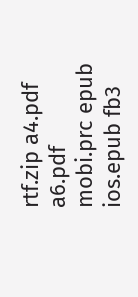rtf.zip a4.pdf a6.pdf mobi.prc epub ios.epub fb3